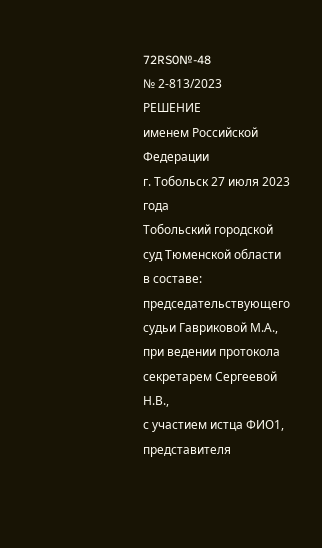72RS0№-48
№ 2-813/2023
РЕШЕНИЕ
именем Российской Федерации
г. Тобольск 27 июля 2023 года
Тобольский городской суд Тюменской области в составе:
председательствующего судьи Гавриковой М.А.,
при ведении протокола секретарем Сергеевой Н.В.,
с участием истца ФИО1, представителя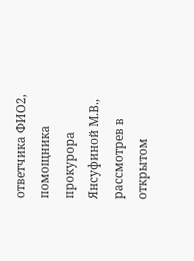ответчика ФИО2, помощника прокурора Янсуфиной М.В.,
рассмотрев в открытом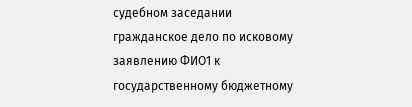судебном заседании гражданское дело по исковому заявлению ФИО1 к государственному бюджетному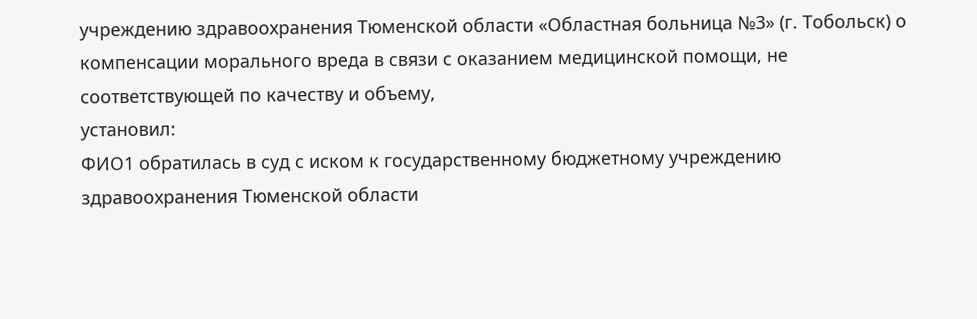учреждению здравоохранения Тюменской области «Областная больница №3» (г. Тобольск) о компенсации морального вреда в связи с оказанием медицинской помощи, не соответствующей по качеству и объему,
установил:
ФИО1 обратилась в суд с иском к государственному бюджетному учреждению здравоохранения Тюменской области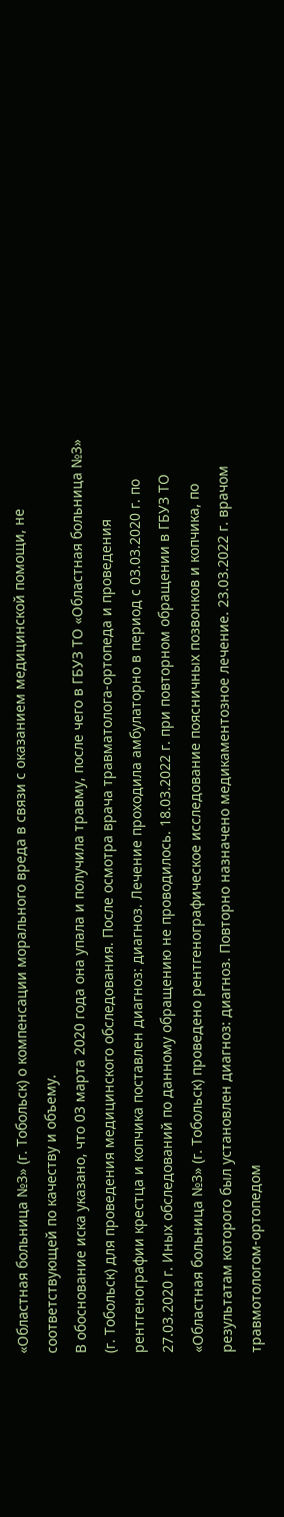«Областная больница №3» (г. Тобольск) о компенсации морального вреда в связи с оказанием медицинской помощи, не соответствующей по качеству и объему.
В обоснование иска указано, что 03 марта 2020 года она упала и получила травму, после чего в ГБУЗ ТО «Областная больница №3» (г. Тобольск) для проведения медицинского обследования. После осмотра врача травматолога-ортопеда и проведения рентгенографии крестца и копчика поставлен диагноз: диагноз. Лечение проходила амбулаторно в период с 03.03.2020 г. по 27.03.2020 г. Иных обследований по данному обращению не проводилось. 18.03.2022 г. при повторном обращении в ГБУЗ ТО «Областная больница №3» (г. Тобольск) проведено рентгенографическое исследование поясничных позвонков и копчика, по результатам которого был установлен диагноз: диагноз. Повторно назначено медикаментозное лечение. 23.03.2022 г. врачом травмотологом-ортопедом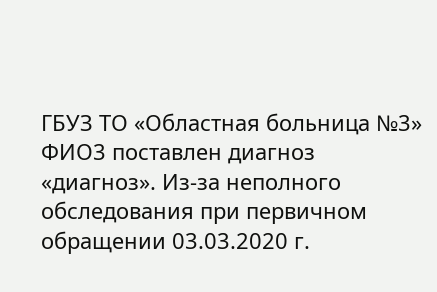ГБУЗ ТО «Областная больница №3» ФИО3 поставлен диагноз «диагноз». Из-за неполного обследования при первичном обращении 03.03.2020 г.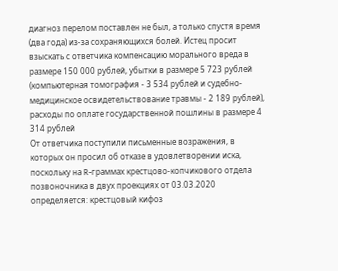диагноз перелом поставлен не был, а только спустя время (два года) из-за сохраняющихся болей. Истец просит взыскать с ответчика компенсацию морального вреда в размере 150 000 рублей, убытки в размере 5 723 рублей (компьютерная томография - 3 534 рублей и судебно-медицинское освидетельствование травмы - 2 189 рублей), расходы по оплате государственной пошлины в размере 4 314 рублей
От ответчика поступили письменные возражения, в которых он просил об отказе в удовлетворении иска, поскольку на R-граммах крестцово-копчикового отдела позвоночника в двух проекциях от 03.03.2020 определяется: крестцовый кифоз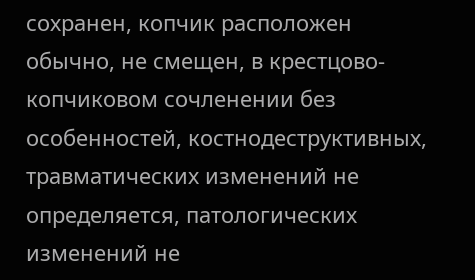сохранен, копчик расположен обычно, не смещен, в крестцово-копчиковом сочленении без особенностей, костнодеструктивных, травматических изменений не определяется, патологических изменений не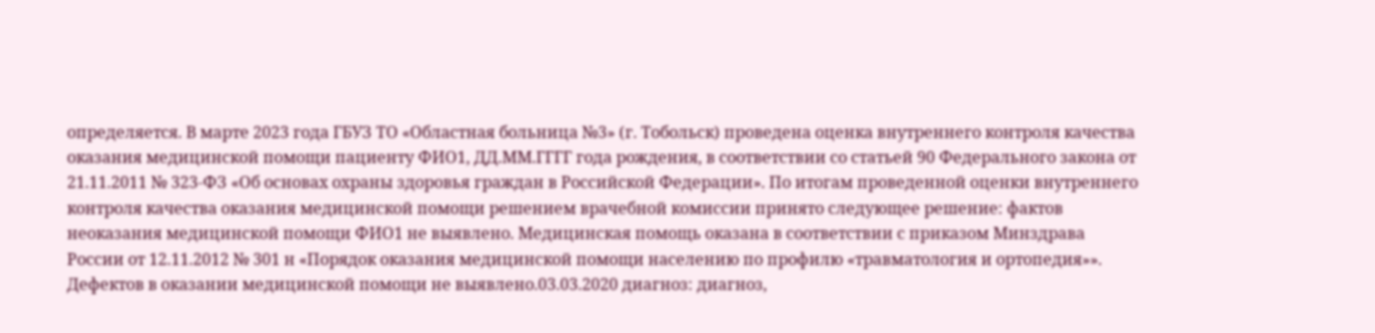определяется. В марте 2023 года ГБУЗ ТО «Областная больница №3» (г. Тобольск) проведена оценка внутреннего контроля качества оказания медицинской помощи пациенту ФИО1, ДД.ММ.ГГГГ года рождения, в соответствии со статьей 90 Федерального закона от 21.11.2011 № 323-ФЗ «Об основах охраны здоровья граждан в Российской Федерации». По итогам проведенной оценки внутреннего контроля качества оказания медицинской помощи решением врачебной комиссии принято следующее решение: фактов неоказания медицинской помощи ФИО1 не выявлено. Медицинская помощь оказана в соответствии с приказом Минздрава России от 12.11.2012 № 301 н «Порядок оказания медицинской помощи населению по профилю «травматология и ортопедия»». Дефектов в оказании медицинской помощи не выявлено.03.03.2020 диагноз: диагноз,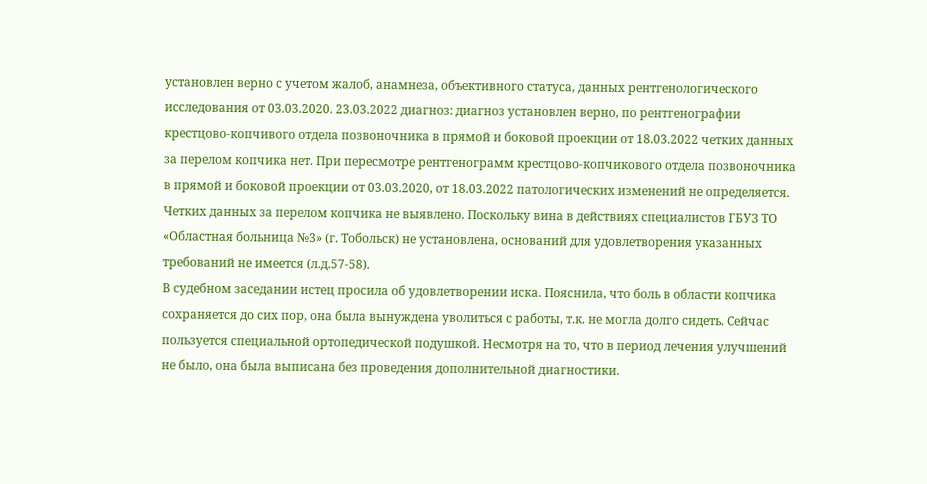установлен верно с учетом жалоб, анамнеза, объективного статуса, данных рентгенологического исследования от 03.03.2020. 23.03.2022 диагноз: диагноз установлен верно, по рентгенографии крестцово-копчивого отдела позвоночника в прямой и боковой проекции от 18.03.2022 четких данных за перелом копчика нет. При пересмотре рентгенограмм крестцово-копчикового отдела позвоночника в прямой и боковой проекции от 03.03.2020, от 18.03.2022 патологических изменений не определяется. Четких данных за перелом копчика не выявлено. Поскольку вина в действиях специалистов ГБУЗ ТО «Областная больница №3» (г. Тобольск) не установлена, оснований для удовлетворения указанных требований не имеется (л.д.57-58).
В судебном заседании истец просила об удовлетворении иска. Пояснила, что боль в области копчика сохраняется до сих пор, она была вынуждена уволиться с работы, т.к. не могла долго сидеть. Сейчас пользуется специальной ортопедической подушкой. Несмотря на то, что в период лечения улучшений не было, она была выписана без проведения дополнительной диагностики.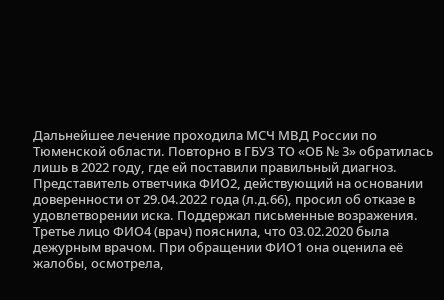Дальнейшее лечение проходила МСЧ МВД России по Тюменской области. Повторно в ГБУЗ ТО «ОБ № 3» обратилась лишь в 2022 году, где ей поставили правильный диагноз.
Представитель ответчика ФИО2, действующий на основании доверенности от 29.04.2022 года (л.д.66), просил об отказе в удовлетворении иска. Поддержал письменные возражения.
Третье лицо ФИО4 (врач) пояснила, что 03.02.2020 была дежурным врачом. При обращении ФИО1 она оценила её жалобы, осмотрела,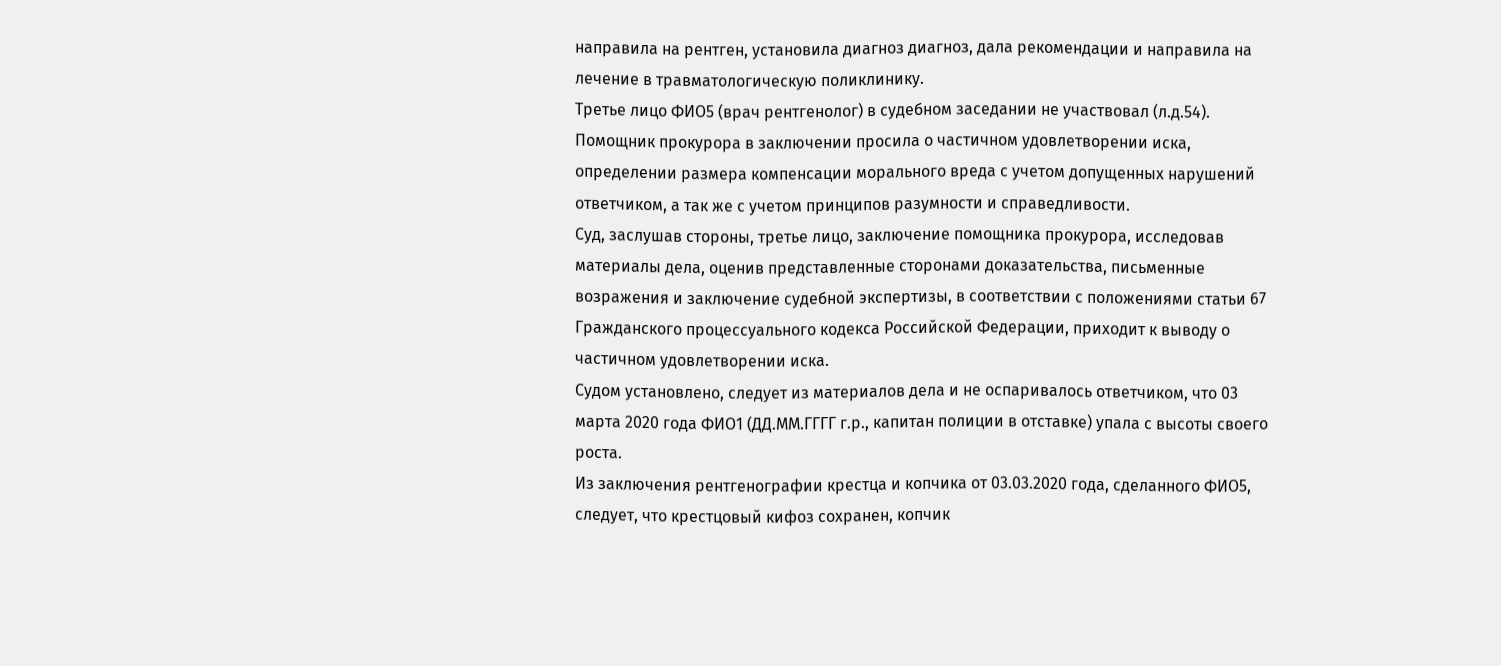направила на рентген, установила диагноз диагноз, дала рекомендации и направила на лечение в травматологическую поликлинику.
Третье лицо ФИО5 (врач рентгенолог) в судебном заседании не участвовал (л.д.54).
Помощник прокурора в заключении просила о частичном удовлетворении иска, определении размера компенсации морального вреда с учетом допущенных нарушений ответчиком, а так же с учетом принципов разумности и справедливости.
Суд, заслушав стороны, третье лицо, заключение помощника прокурора, исследовав материалы дела, оценив представленные сторонами доказательства, письменные возражения и заключение судебной экспертизы, в соответствии с положениями статьи 67 Гражданского процессуального кодекса Российской Федерации, приходит к выводу о частичном удовлетворении иска.
Судом установлено, следует из материалов дела и не оспаривалось ответчиком, что 03 марта 2020 года ФИО1 (ДД.ММ.ГГГГ г.р., капитан полиции в отставке) упала с высоты своего роста.
Из заключения рентгенографии крестца и копчика от 03.03.2020 года, сделанного ФИО5, следует, что крестцовый кифоз сохранен, копчик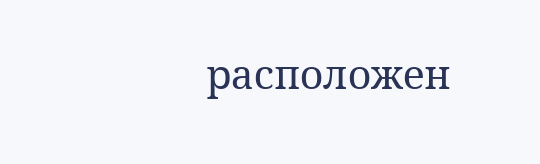расположен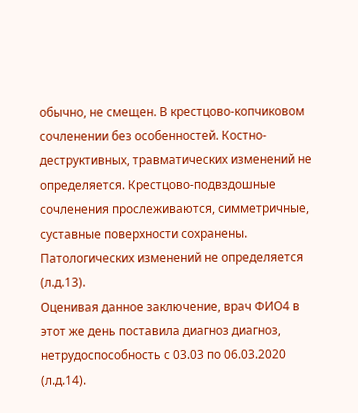обычно, не смещен. В крестцово-копчиковом сочленении без особенностей. Костно-деструктивных, травматических изменений не определяется. Крестцово-подвздошные сочленения прослеживаются, симметричные, суставные поверхности сохранены. Патологических изменений не определяется (л.д.13).
Оценивая данное заключение, врач ФИО4 в этот же день поставила диагноз диагноз, нетрудоспособность с 03.03 по 06.03.2020 (л.д.14).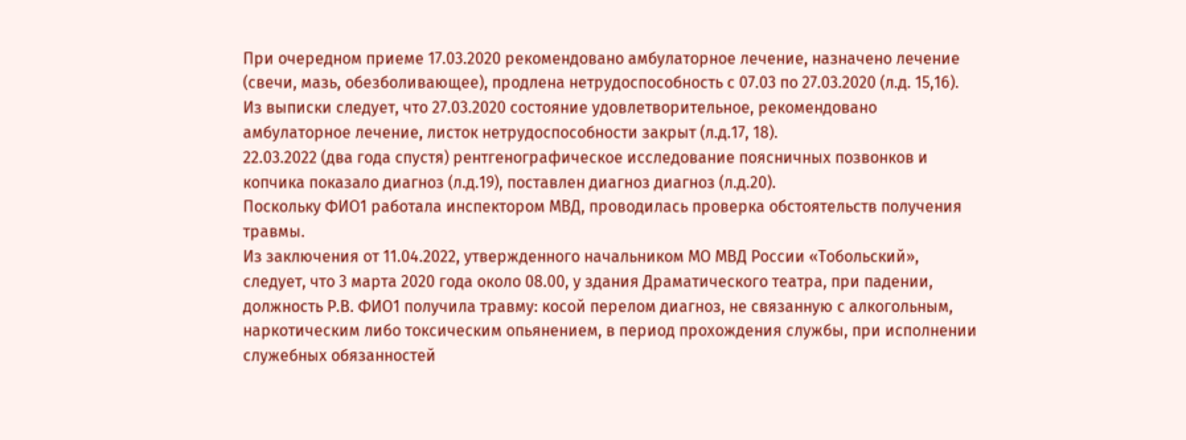При очередном приеме 17.03.2020 рекомендовано амбулаторное лечение, назначено лечение (свечи, мазь, обезболивающее), продлена нетрудоспособность с 07.03 по 27.03.2020 (л.д. 15,16).
Из выписки следует, что 27.03.2020 состояние удовлетворительное, рекомендовано амбулаторное лечение, листок нетрудоспособности закрыт (л.д.17, 18).
22.03.2022 (два года спустя) рентгенографическое исследование поясничных позвонков и копчика показало диагноз (л.д.19), поставлен диагноз диагноз (л.д.20).
Поскольку ФИО1 работала инспектором МВД, проводилась проверка обстоятельств получения травмы.
Из заключения от 11.04.2022, утвержденного начальником МО МВД России «Тобольский», следует, что 3 марта 2020 года около 08.00, у здания Драматического театра, при падении, должность Р.В. ФИО1 получила травму: косой перелом диагноз, не связанную с алкогольным, наркотическим либо токсическим опьянением, в период прохождения службы, при исполнении служебных обязанностей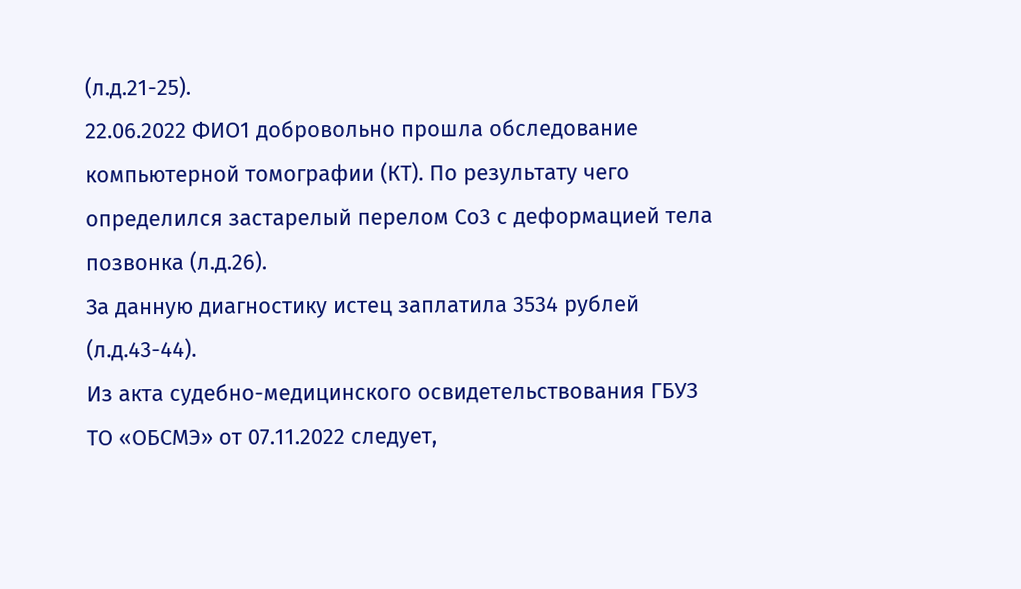(л.д.21-25).
22.06.2022 ФИО1 добровольно прошла обследование компьютерной томографии (КТ). По результату чего определился застарелый перелом Со3 с деформацией тела позвонка (л.д.26).
За данную диагностику истец заплатила 3534 рублей (л.д.43-44).
Из акта судебно-медицинского освидетельствования ГБУЗ ТО «ОБСМЭ» от 07.11.2022 следует,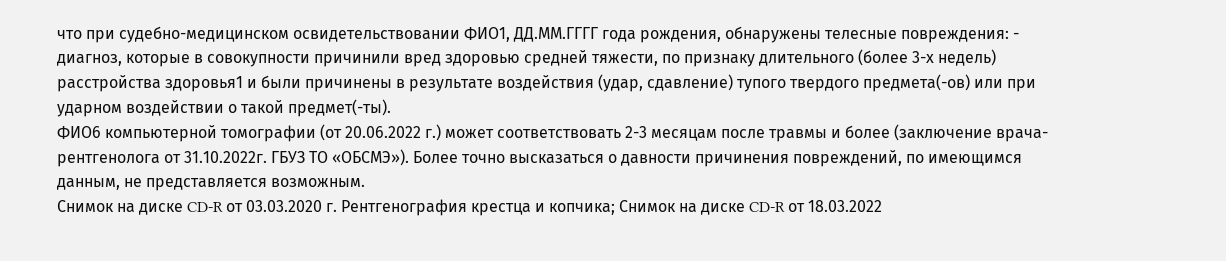что при судебно-медицинском освидетельствовании ФИО1, ДД.ММ.ГГГГ года рождения, обнаружены телесные повреждения: - диагноз, которые в совокупности причинили вред здоровью средней тяжести, по признаку длительного (более 3-х недель) расстройства здоровья1 и были причинены в результате воздействия (удар, сдавление) тупого твердого предмета(-ов) или при ударном воздействии о такой предмет(-ты).
ФИО6 компьютерной томографии (от 20.06.2022 г.) может соответствовать 2-3 месяцам после травмы и более (заключение врача-рентгенолога от 31.10.2022г. ГБУЗ ТО «ОБСМЭ»). Более точно высказаться о давности причинения повреждений, по имеющимся данным, не представляется возможным.
Снимок на диске CD-R от 03.03.2020 г. Рентгенография крестца и копчика; Снимок на диске CD-R от 18.03.2022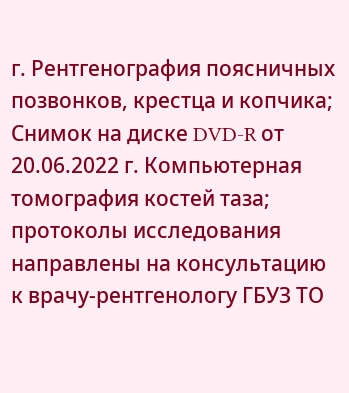г. Рентгенография поясничных позвонков, крестца и копчика; Снимок на диске DVD-R от 20.06.2022 г. Компьютерная томография костей таза; протоколы исследования направлены на консультацию к врачу-рентгенологу ГБУЗ ТО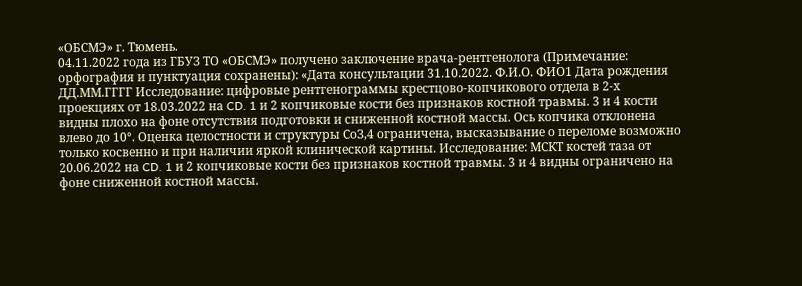«ОБСМЭ» г. Тюмень.
04.11.2022 года из ГБУЗ ТО «ОБСМЭ» получено заключение врача-рентгенолога (Примечание: орфография и пунктуация сохранены): «Дата консультации 31.10.2022. Ф.И.О. ФИО1 Дата рождения ДД.ММ.ГГГГ Исследование: цифровые рентгенограммы крестцово-копчикового отдела в 2-х проекциях от 18.03.2022 на CD. 1 и 2 копчиковые кости без признаков костной травмы. 3 и 4 кости видны плохо на фоне отсутствия подготовки и сниженной костной массы. Ось копчика отклонена влево до 10°. Оценка целостности и структуры СоЗ,4 ограничена, высказывание о переломе возможно только косвенно и при наличии яркой клинической картины. Исследование: МСКТ костей таза от 20.06.2022 на CD. 1 и 2 копчиковые кости без признаков костной травмы. 3 и 4 видны ограничено на фоне сниженной костной массы.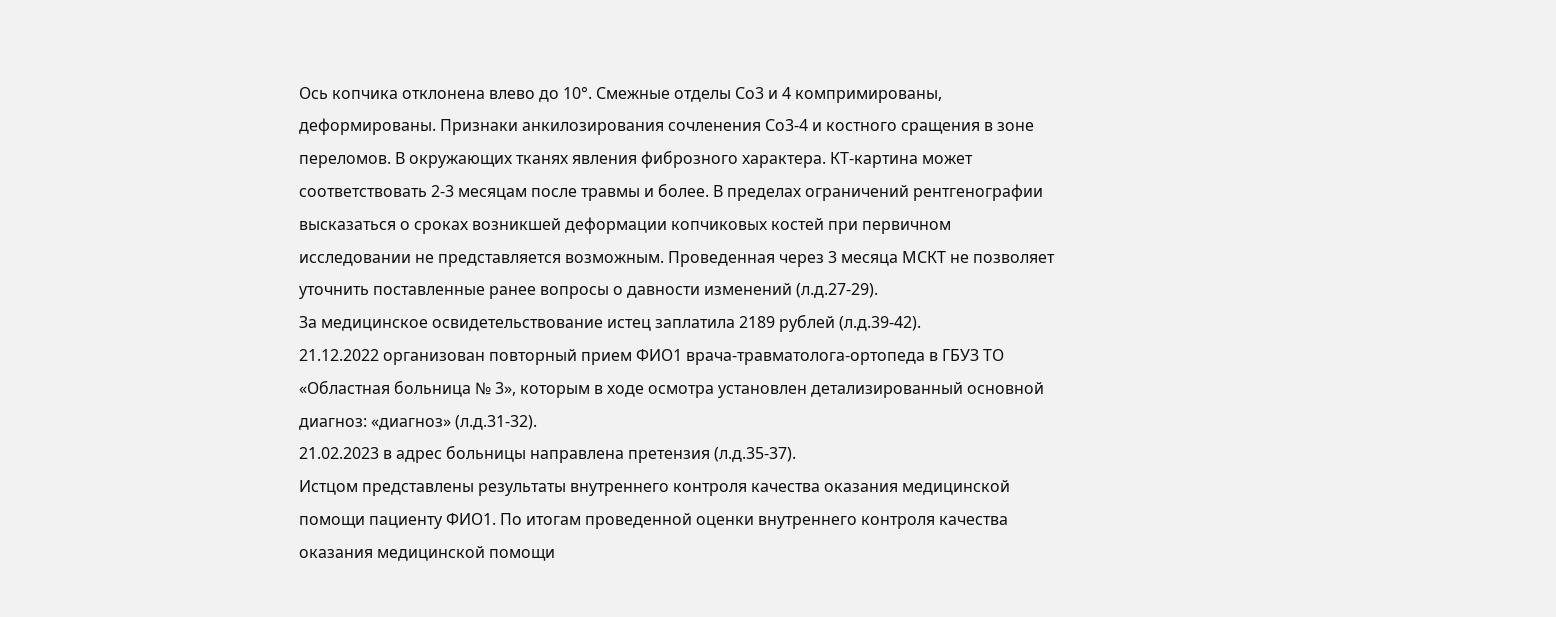Ось копчика отклонена влево до 10°. Смежные отделы Со3 и 4 компримированы, деформированы. Признаки анкилозирования сочленения Со3-4 и костного сращения в зоне переломов. В окружающих тканях явления фиброзного характера. КТ-картина может соответствовать 2-3 месяцам после травмы и более. В пределах ограничений рентгенографии высказаться о сроках возникшей деформации копчиковых костей при первичном исследовании не представляется возможным. Проведенная через 3 месяца МСКТ не позволяет уточнить поставленные ранее вопросы о давности изменений (л.д.27-29).
За медицинское освидетельствование истец заплатила 2189 рублей (л.д.39-42).
21.12.2022 организован повторный прием ФИО1 врача-травматолога-ортопеда в ГБУЗ ТО «Областная больница № 3», которым в ходе осмотра установлен детализированный основной диагноз: «диагноз» (л.д.31-32).
21.02.2023 в адрес больницы направлена претензия (л.д.35-37).
Истцом представлены результаты внутреннего контроля качества оказания медицинской помощи пациенту ФИО1. По итогам проведенной оценки внутреннего контроля качества оказания медицинской помощи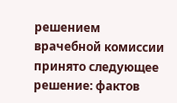решением врачебной комиссии принято следующее решение: фактов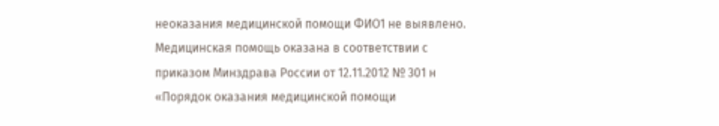неоказания медицинской помощи ФИО1 не выявлено. Медицинская помощь оказана в соответствии с приказом Минздрава России от 12.11.2012 № 301 н «Порядок оказания медицинской помощи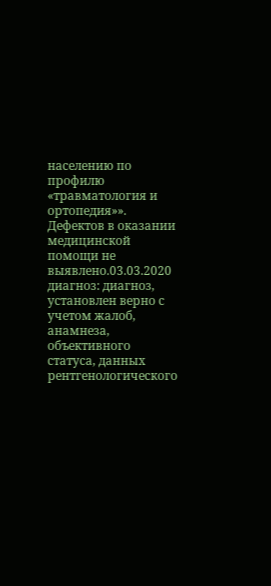населению по профилю «травматология и ортопедия»». Дефектов в оказании медицинской помощи не выявлено.03.03.2020 диагноз: диагноз, установлен верно с учетом жалоб, анамнеза, объективного статуса, данных рентгенологического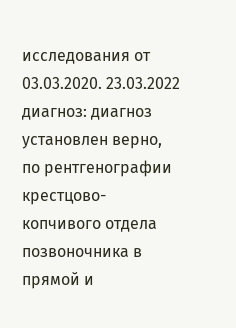исследования от 03.03.2020. 23.03.2022 диагноз: диагноз установлен верно, по рентгенографии крестцово-копчивого отдела позвоночника в прямой и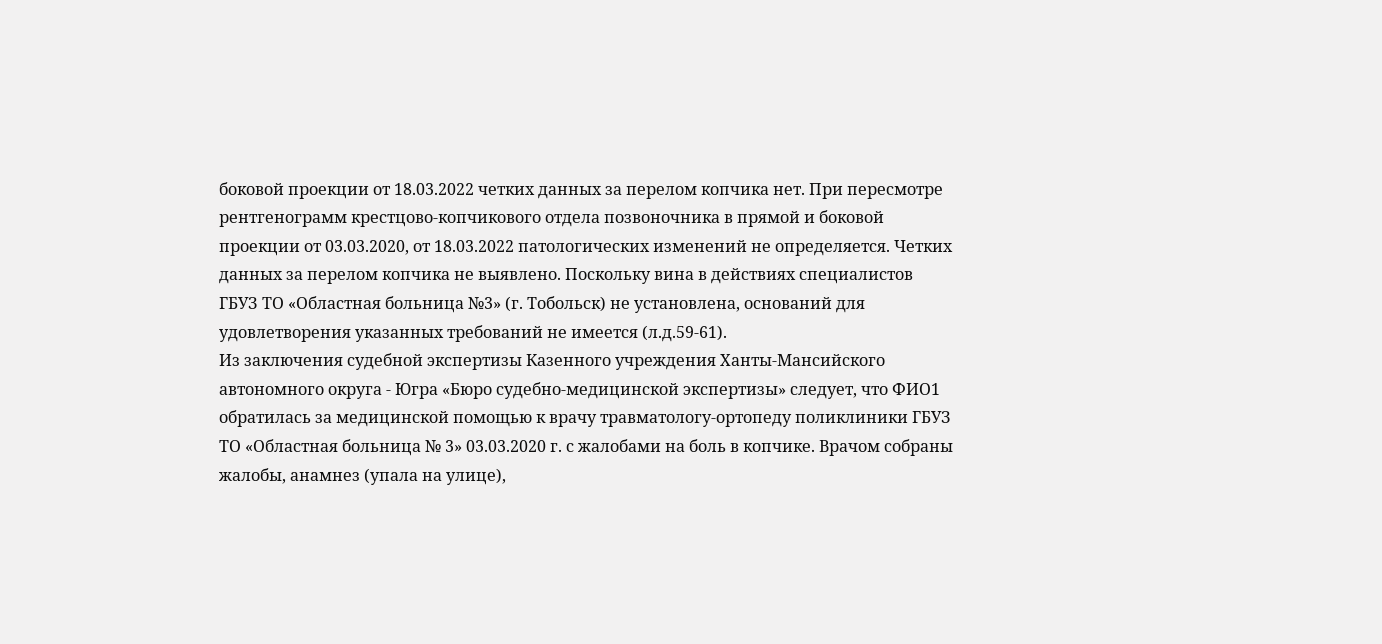боковой проекции от 18.03.2022 четких данных за перелом копчика нет. При пересмотре рентгенограмм крестцово-копчикового отдела позвоночника в прямой и боковой проекции от 03.03.2020, от 18.03.2022 патологических изменений не определяется. Четких данных за перелом копчика не выявлено. Поскольку вина в действиях специалистов ГБУЗ ТО «Областная больница №3» (г. Тобольск) не установлена, оснований для удовлетворения указанных требований не имеется (л.д.59-61).
Из заключения судебной экспертизы Казенного учреждения Ханты-Мансийского автономного округа - Югра «Бюро судебно-медицинской экспертизы» следует, что ФИО1 обратилась за медицинской помощью к врачу травматологу-ортопеду поликлиники ГБУЗ ТО «Областная больница № 3» 03.03.2020 г. с жалобами на боль в копчике. Врачом собраны жалобы, анамнез (упала на улице),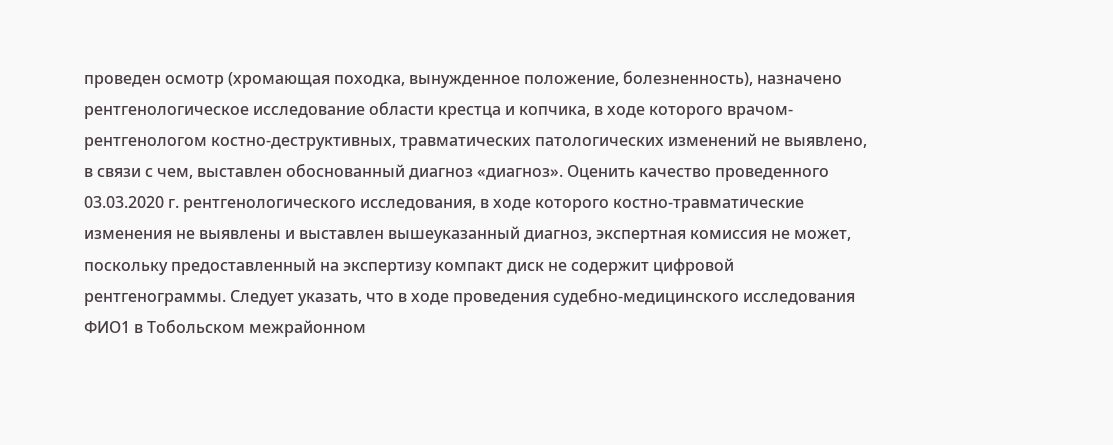проведен осмотр (хромающая походка, вынужденное положение, болезненность), назначено рентгенологическое исследование области крестца и копчика, в ходе которого врачом-рентгенологом костно-деструктивных, травматических патологических изменений не выявлено, в связи с чем, выставлен обоснованный диагноз «диагноз». Оценить качество проведенного 03.03.2020 г. рентгенологического исследования, в ходе которого костно-травматические изменения не выявлены и выставлен вышеуказанный диагноз, экспертная комиссия не может, поскольку предоставленный на экспертизу компакт диск не содержит цифровой рентгенограммы. Следует указать, что в ходе проведения судебно-медицинского исследования ФИО1 в Тобольском межрайонном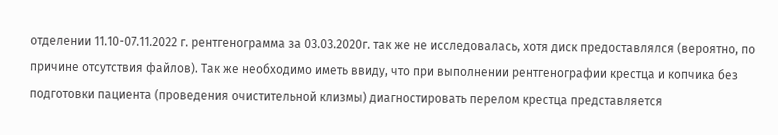отделении 11.10-07.11.2022 г. рентгенограмма за 03.03.2020г. так же не исследовалась, хотя диск предоставлялся (вероятно, по причине отсутствия файлов). Так же необходимо иметь ввиду, что при выполнении рентгенографии крестца и копчика без подготовки пациента (проведения очистительной клизмы) диагностировать перелом крестца представляется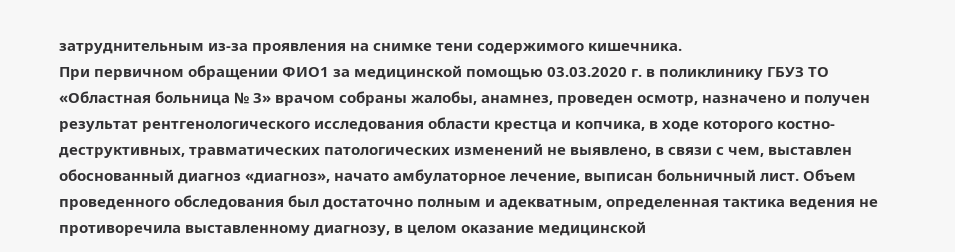затруднительным из-за проявления на снимке тени содержимого кишечника.
При первичном обращении ФИО1 за медицинской помощью 03.03.2020 г. в поликлинику ГБУЗ ТО «Областная больница № 3» врачом собраны жалобы, анамнез, проведен осмотр, назначено и получен результат рентгенологического исследования области крестца и копчика, в ходе которого костно-деструктивных, травматических патологических изменений не выявлено, в связи с чем, выставлен обоснованный диагноз «диагноз», начато амбулаторное лечение, выписан больничный лист. Объем проведенного обследования был достаточно полным и адекватным, определенная тактика ведения не противоречила выставленному диагнозу, в целом оказание медицинской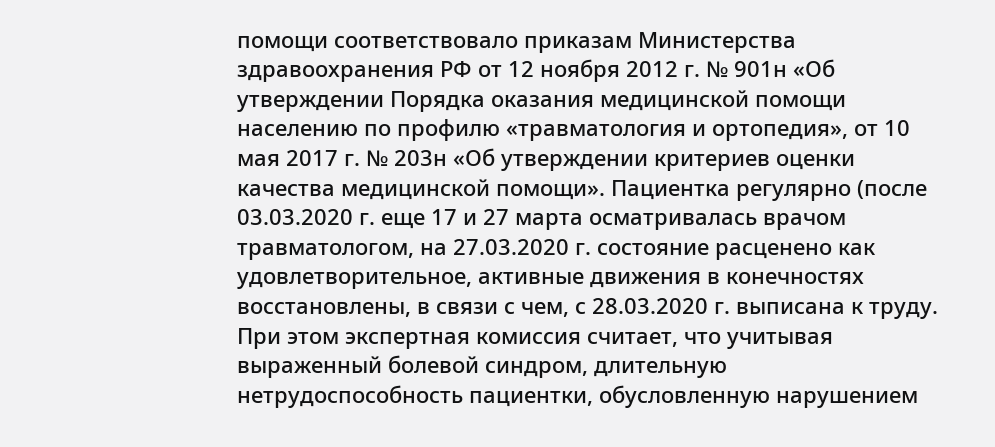помощи соответствовало приказам Министерства здравоохранения РФ от 12 ноября 2012 г. № 901н «Об утверждении Порядка оказания медицинской помощи населению по профилю «травматология и ортопедия», от 10 мая 2017 г. № 203н «Об утверждении критериев оценки качества медицинской помощи». Пациентка регулярно (после 03.03.2020 г. еще 17 и 27 марта осматривалась врачом травматологом, на 27.03.2020 г. состояние расценено как удовлетворительное, активные движения в конечностях восстановлены, в связи с чем, с 28.03.2020 г. выписана к труду. При этом экспертная комиссия считает, что учитывая выраженный болевой синдром, длительную нетрудоспособность пациентки, обусловленную нарушением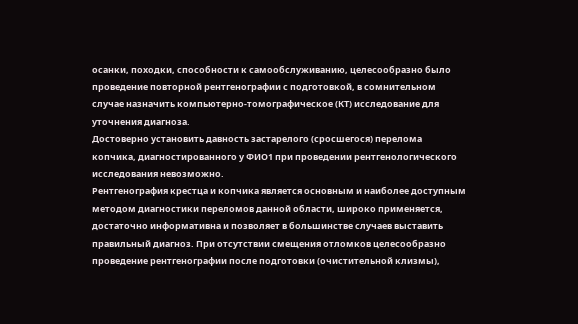осанки, походки, способности к самообслуживанию, целесообразно было проведение повторной рентгенографии с подготовкой, в сомнительном случае назначить компьютерно-томографическое (КТ) исследование для уточнения диагноза.
Достоверно установить давность застарелого (сросшегося) перелома копчика, диагностированного у ФИО1 при проведении рентгенологического исследования невозможно.
Рентгенография крестца и копчика является основным и наиболее доступным методом диагностики переломов данной области, широко применяется, достаточно информативна и позволяет в большинстве случаев выставить правильный диагноз. При отсутствии смещения отломков целесообразно проведение рентгенографии после подготовки (очистительной клизмы),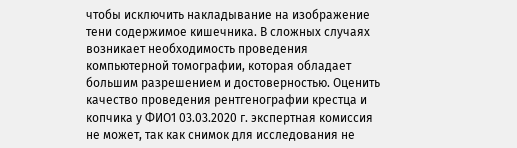чтобы исключить накладывание на изображение тени содержимое кишечника. В сложных случаях возникает необходимость проведения компьютерной томографии, которая обладает большим разрешением и достоверностью. Оценить качество проведения рентгенографии крестца и копчика у ФИО1 03.03.2020 г. экспертная комиссия не может, так как снимок для исследования не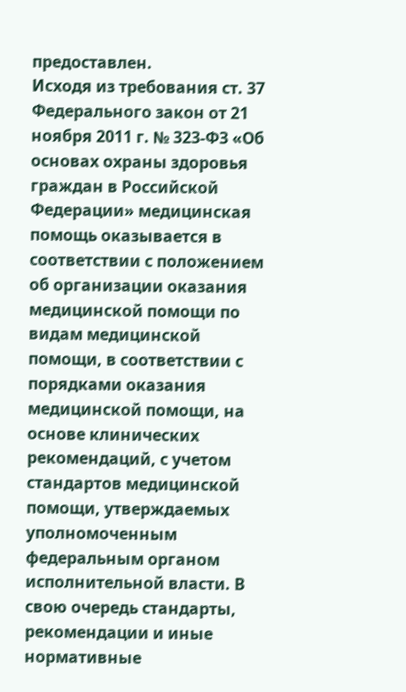предоставлен.
Исходя из требования ст. 37 Федерального закон от 21 ноября 2011 г. № 323-ФЗ «Об основах охраны здоровья граждан в Российской Федерации» медицинская помощь оказывается в соответствии с положением об организации оказания медицинской помощи по видам медицинской помощи, в соответствии с порядками оказания медицинской помощи, на основе клинических рекомендаций, с учетом стандартов медицинской помощи, утверждаемых уполномоченным федеральным органом исполнительной власти. В свою очередь стандарты, рекомендации и иные нормативные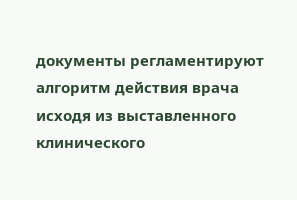документы регламентируют алгоритм действия врача исходя из выставленного клинического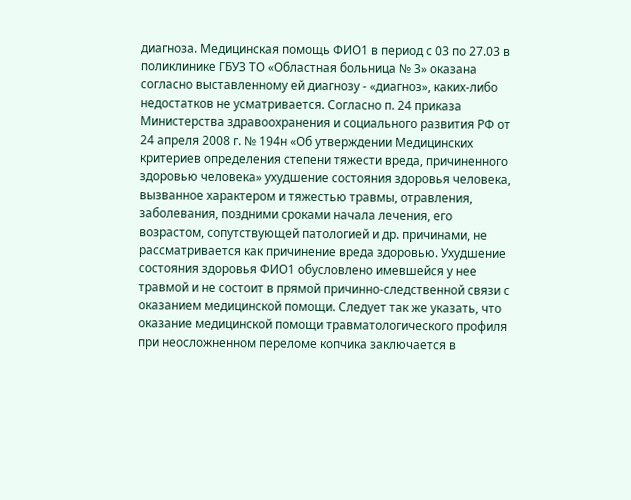диагноза. Медицинская помощь ФИО1 в период с 03 по 27.03 в поликлинике ГБУЗ ТО «Областная больница № 3» оказана согласно выставленному ей диагнозу - «диагноз», каких-либо недостатков не усматривается. Согласно п. 24 приказа Министерства здравоохранения и социального развития РФ от 24 апреля 2008 г. № 194н «Об утверждении Медицинских критериев определения степени тяжести вреда, причиненного здоровью человека» ухудшение состояния здоровья человека, вызванное характером и тяжестью травмы, отравления, заболевания, поздними сроками начала лечения, его возрастом, сопутствующей патологией и др. причинами, не рассматривается как причинение вреда здоровью. Ухудшение состояния здоровья ФИО1 обусловлено имевшейся у нее травмой и не состоит в прямой причинно-следственной связи с оказанием медицинской помощи. Следует так же указать, что оказание медицинской помощи травматологического профиля при неосложненном переломе копчика заключается в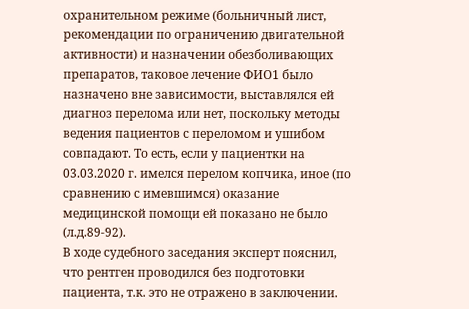охранительном режиме (больничный лист, рекомендации по ограничению двигательной активности) и назначении обезболивающих препаратов, таковое лечение ФИО1 было назначено вне зависимости, выставлялся ей диагноз перелома или нет, поскольку методы ведения пациентов с переломом и ушибом совпадают. То есть, если у пациентки на 03.03.2020 г. имелся перелом копчика, иное (по сравнению с имевшимся) оказание медицинской помощи ей показано не было (л.д.89-92).
В ходе судебного заседания эксперт пояснил, что рентген проводился без подготовки пациента, т.к. это не отражено в заключении.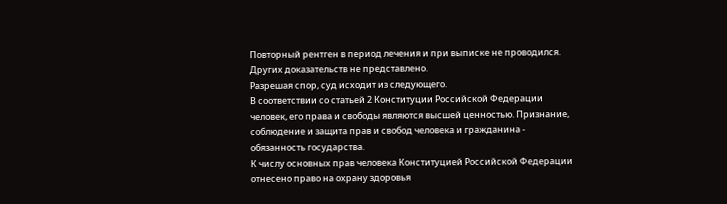Повторный рентген в период лечения и при выписке не проводился.
Других доказательств не представлено.
Разрешая спор, суд исходит из следующего.
В соответствии со статьей 2 Конституции Российской Федерации человек, его права и свободы являются высшей ценностью. Признание, соблюдение и защита прав и свобод человека и гражданина - обязанность государства.
К числу основных прав человека Конституцией Российской Федерации отнесено право на охрану здоровья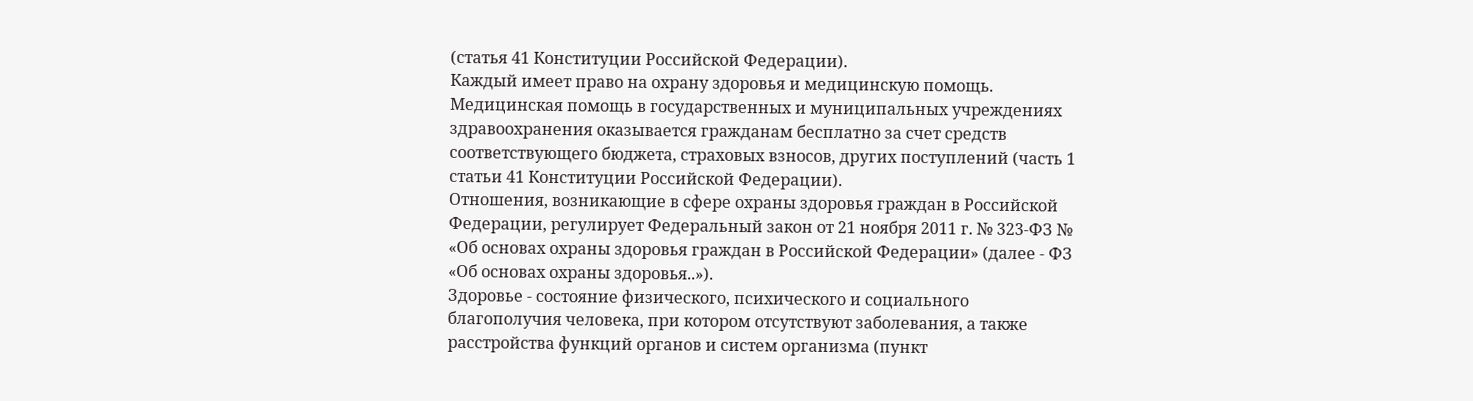(статья 41 Конституции Российской Федерации).
Каждый имеет право на охрану здоровья и медицинскую помощь. Медицинская помощь в государственных и муниципальных учреждениях здравоохранения оказывается гражданам бесплатно за счет средств соответствующего бюджета, страховых взносов, других поступлений (часть 1 статьи 41 Конституции Российской Федерации).
Отношения, возникающие в сфере охраны здоровья граждан в Российской Федерации, регулирует Федеральный закон от 21 ноября 2011 г. № 323-ФЗ № «Об основах охраны здоровья граждан в Российской Федерации» (далее - ФЗ «Об основах охраны здоровья..»).
Здоровье - состояние физического, психического и социального благополучия человека, при котором отсутствуют заболевания, а также расстройства функций органов и систем организма (пункт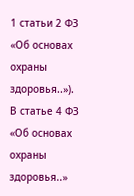1 статьи 2 ФЗ «Об основах охраны здоровья..»).
В статье 4 ФЗ «Об основах охраны здоровья..»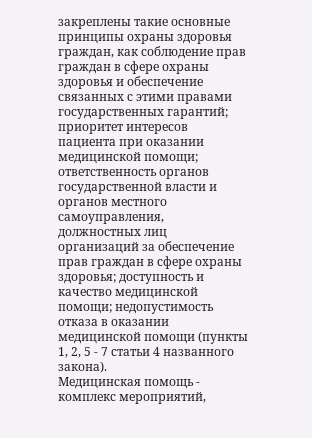закреплены такие основные принципы охраны здоровья граждан, как соблюдение прав граждан в сфере охраны здоровья и обеспечение связанных с этими правами государственных гарантий; приоритет интересов пациента при оказании медицинской помощи; ответственность органов государственной власти и органов местного самоуправления, должностных лиц организаций за обеспечение прав граждан в сфере охраны здоровья; доступность и качество медицинской помощи; недопустимость отказа в оказании медицинской помощи (пункты 1, 2, 5 - 7 статьи 4 названного закона).
Медицинская помощь - комплекс мероприятий,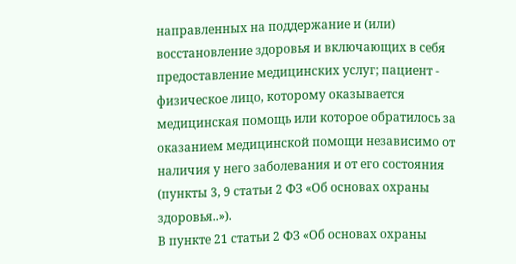направленных на поддержание и (или) восстановление здоровья и включающих в себя предоставление медицинских услуг; пациент - физическое лицо, которому оказывается медицинская помощь или которое обратилось за оказанием медицинской помощи независимо от наличия у него заболевания и от его состояния (пункты 3, 9 статьи 2 ФЗ «Об основах охраны здоровья..»).
В пункте 21 статьи 2 ФЗ «Об основах охраны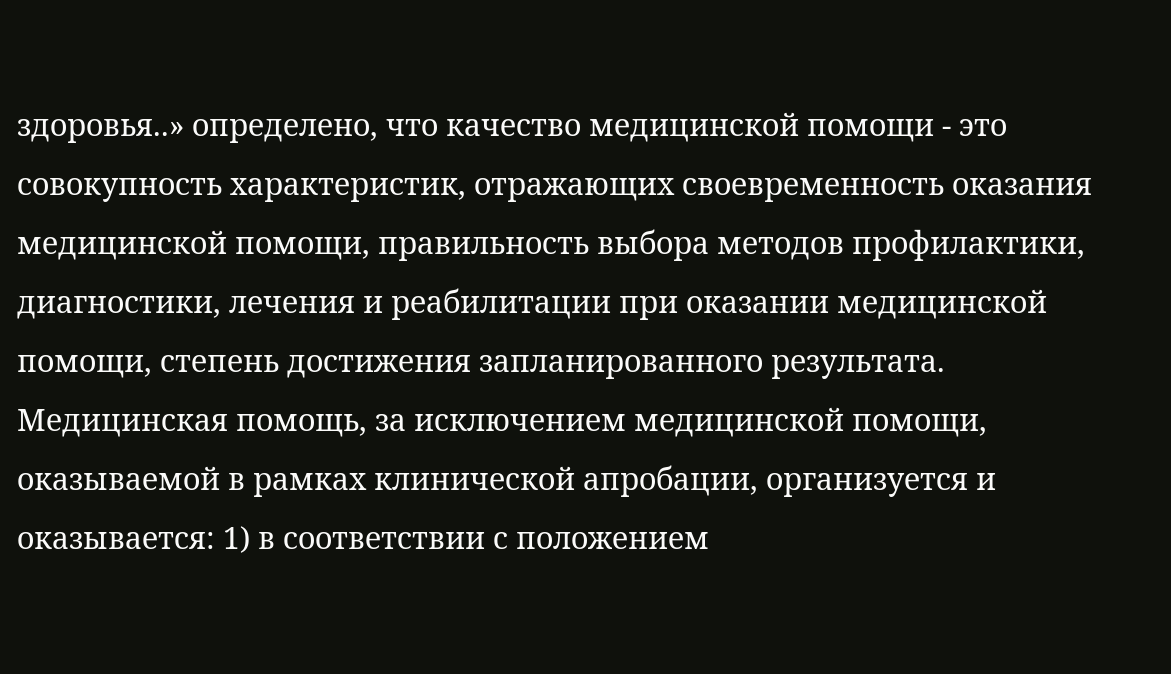здоровья..» определено, что качество медицинской помощи - это совокупность характеристик, отражающих своевременность оказания медицинской помощи, правильность выбора методов профилактики, диагностики, лечения и реабилитации при оказании медицинской помощи, степень достижения запланированного результата.
Медицинская помощь, за исключением медицинской помощи, оказываемой в рамках клинической апробации, организуется и оказывается: 1) в соответствии с положением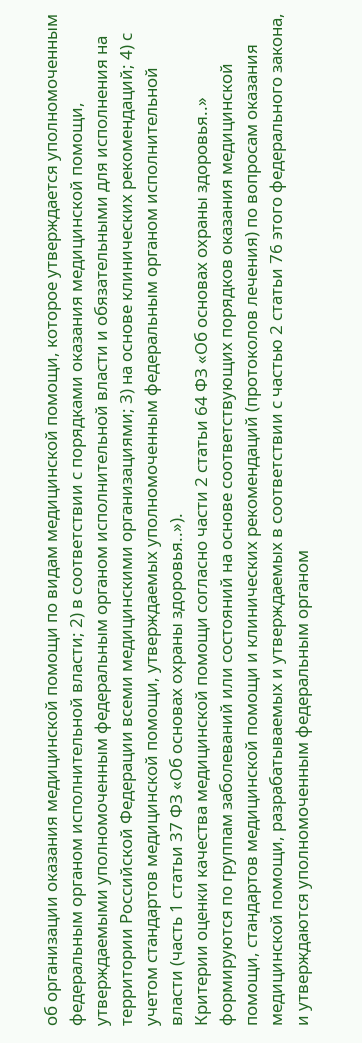об организации оказания медицинской помощи по видам медицинской помощи, которое утверждается уполномоченным федеральным органом исполнительной власти; 2) в соответствии с порядками оказания медицинской помощи, утверждаемыми уполномоченным федеральным органом исполнительной власти и обязательными для исполнения на территории Российской Федерации всеми медицинскими организациями; 3) на основе клинических рекомендаций; 4) с учетом стандартов медицинской помощи, утверждаемых уполномоченным федеральным органом исполнительной власти (часть 1 статьи 37 ФЗ «Об основах охраны здоровья..»).
Критерии оценки качества медицинской помощи согласно части 2 статьи 64 ФЗ «Об основах охраны здоровья..» формируются по группам заболеваний или состояний на основе соответствующих порядков оказания медицинской помощи, стандартов медицинской помощи и клинических рекомендаций (протоколов лечения) по вопросам оказания медицинской помощи, разрабатываемых и утверждаемых в соответствии с частью 2 статьи 76 этого федерального закона, и утверждаются уполномоченным федеральным органом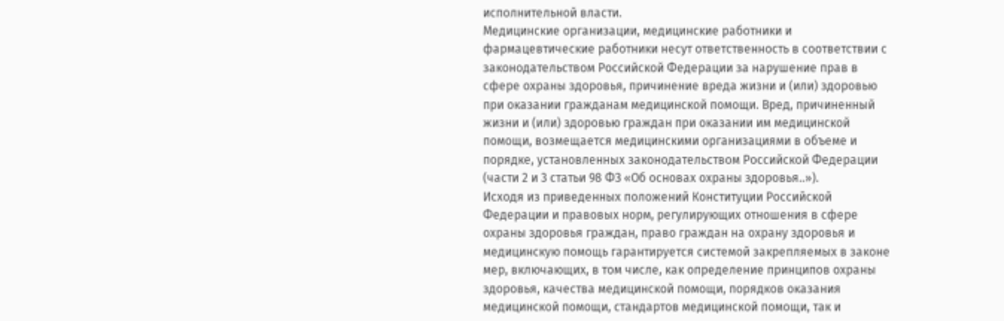исполнительной власти.
Медицинские организации, медицинские работники и фармацевтические работники несут ответственность в соответствии с законодательством Российской Федерации за нарушение прав в сфере охраны здоровья, причинение вреда жизни и (или) здоровью при оказании гражданам медицинской помощи. Вред, причиненный жизни и (или) здоровью граждан при оказании им медицинской помощи, возмещается медицинскими организациями в объеме и порядке, установленных законодательством Российской Федерации (части 2 и 3 статьи 98 ФЗ «Об основах охраны здоровья..»).
Исходя из приведенных положений Конституции Российской Федерации и правовых норм, регулирующих отношения в сфере охраны здоровья граждан, право граждан на охрану здоровья и медицинскую помощь гарантируется системой закрепляемых в законе мер, включающих, в том числе, как определение принципов охраны здоровья, качества медицинской помощи, порядков оказания медицинской помощи, стандартов медицинской помощи, так и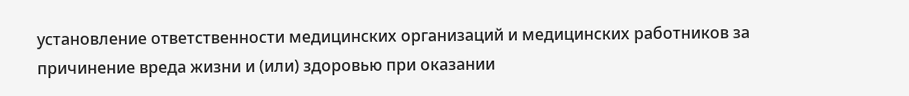установление ответственности медицинских организаций и медицинских работников за причинение вреда жизни и (или) здоровью при оказании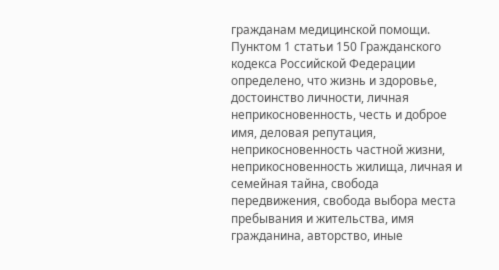гражданам медицинской помощи.
Пунктом 1 статьи 150 Гражданского кодекса Российской Федерации определено, что жизнь и здоровье, достоинство личности, личная неприкосновенность, честь и доброе имя, деловая репутация, неприкосновенность частной жизни, неприкосновенность жилища, личная и семейная тайна, свобода передвижения, свобода выбора места пребывания и жительства, имя гражданина, авторство, иные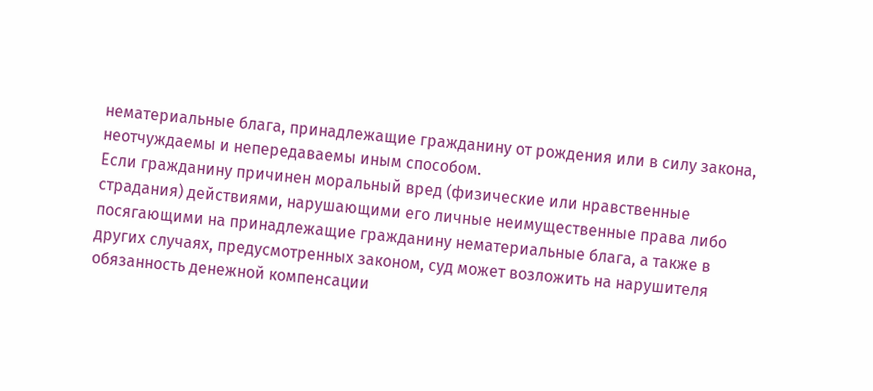нематериальные блага, принадлежащие гражданину от рождения или в силу закона, неотчуждаемы и непередаваемы иным способом.
Если гражданину причинен моральный вред (физические или нравственные страдания) действиями, нарушающими его личные неимущественные права либо посягающими на принадлежащие гражданину нематериальные блага, а также в других случаях, предусмотренных законом, суд может возложить на нарушителя обязанность денежной компенсации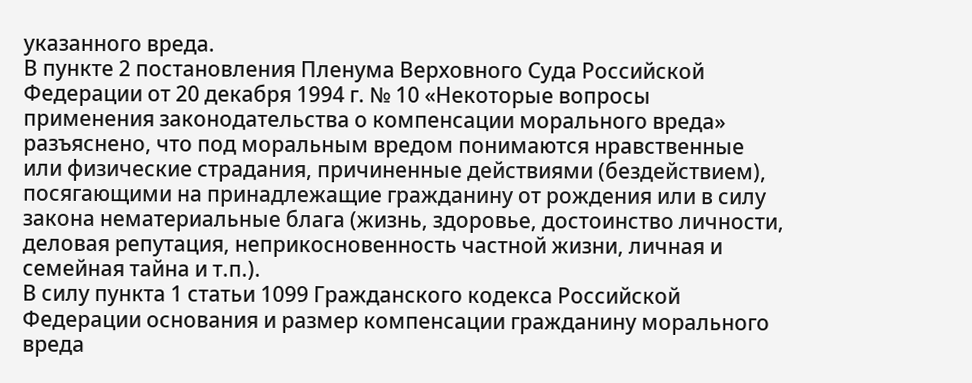указанного вреда.
В пункте 2 постановления Пленума Верховного Суда Российской Федерации от 20 декабря 1994 г. № 10 «Некоторые вопросы применения законодательства о компенсации морального вреда» разъяснено, что под моральным вредом понимаются нравственные или физические страдания, причиненные действиями (бездействием), посягающими на принадлежащие гражданину от рождения или в силу закона нематериальные блага (жизнь, здоровье, достоинство личности, деловая репутация, неприкосновенность частной жизни, личная и семейная тайна и т.п.).
В силу пункта 1 статьи 1099 Гражданского кодекса Российской Федерации основания и размер компенсации гражданину морального вреда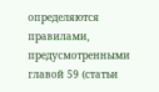определяются правилами, предусмотренными главой 59 (статьи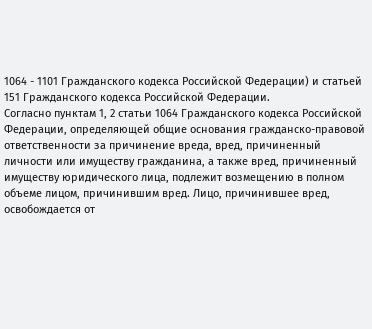1064 - 1101 Гражданского кодекса Российской Федерации) и статьей 151 Гражданского кодекса Российской Федерации.
Согласно пунктам 1, 2 статьи 1064 Гражданского кодекса Российской Федерации, определяющей общие основания гражданско-правовой ответственности за причинение вреда, вред, причиненный личности или имуществу гражданина, а также вред, причиненный имуществу юридического лица, подлежит возмещению в полном объеме лицом, причинившим вред. Лицо, причинившее вред, освобождается от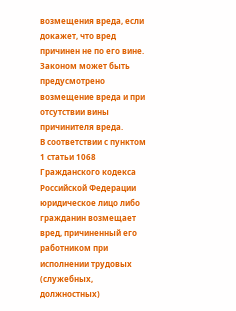возмещения вреда, если докажет, что вред причинен не по его вине. Законом может быть предусмотрено возмещение вреда и при отсутствии вины причинителя вреда.
В соответствии с пунктом 1 статьи 1068 Гражданского кодекса Российской Федерации юридическое лицо либо гражданин возмещает вред, причиненный его работником при исполнении трудовых (служебных, должностных)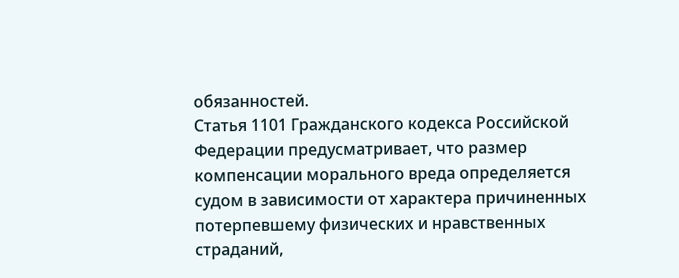обязанностей.
Статья 1101 Гражданского кодекса Российской Федерации предусматривает, что размер компенсации морального вреда определяется судом в зависимости от характера причиненных потерпевшему физических и нравственных страданий,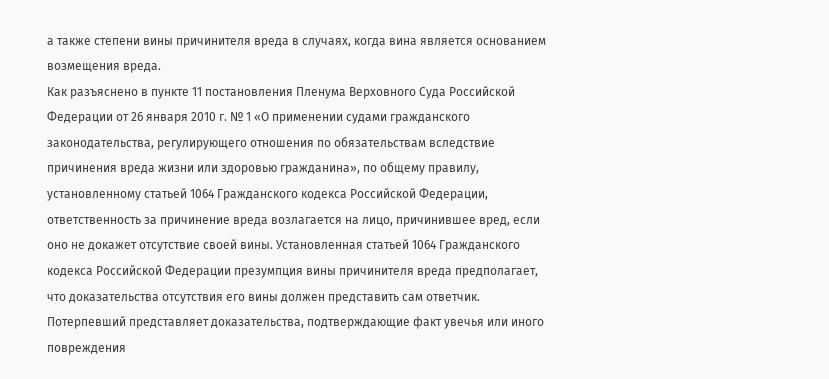а также степени вины причинителя вреда в случаях, когда вина является основанием возмещения вреда.
Как разъяснено в пункте 11 постановления Пленума Верховного Суда Российской Федерации от 26 января 2010 г. № 1 «О применении судами гражданского законодательства, регулирующего отношения по обязательствам вследствие причинения вреда жизни или здоровью гражданина», по общему правилу, установленному статьей 1064 Гражданского кодекса Российской Федерации, ответственность за причинение вреда возлагается на лицо, причинившее вред, если оно не докажет отсутствие своей вины. Установленная статьей 1064 Гражданского кодекса Российской Федерации презумпция вины причинителя вреда предполагает, что доказательства отсутствия его вины должен представить сам ответчик. Потерпевший представляет доказательства, подтверждающие факт увечья или иного повреждения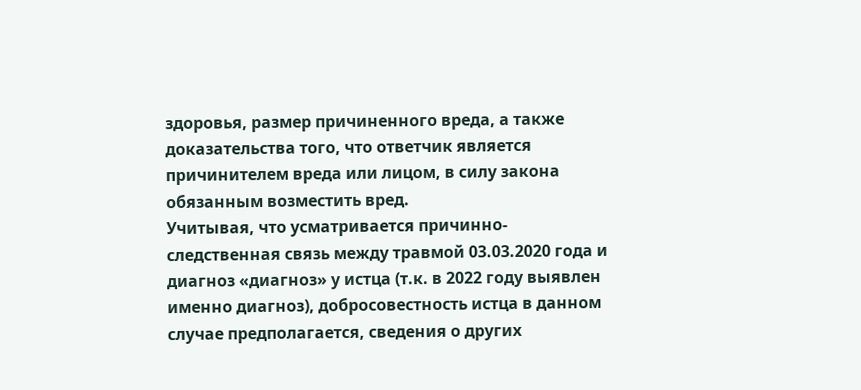здоровья, размер причиненного вреда, а также доказательства того, что ответчик является причинителем вреда или лицом, в силу закона обязанным возместить вред.
Учитывая, что усматривается причинно-следственная связь между травмой 03.03.2020 года и диагноз «диагноз» у истца (т.к. в 2022 году выявлен именно диагноз), добросовестность истца в данном случае предполагается, сведения о других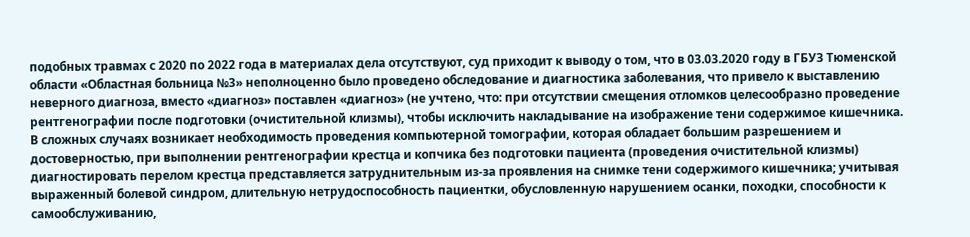подобных травмах с 2020 по 2022 года в материалах дела отсутствуют, суд приходит к выводу о том, что в 03.03.2020 году в ГБУЗ Тюменской области «Областная больница №3» неполноценно было проведено обследование и диагностика заболевания, что привело к выставлению неверного диагноза, вместо «диагноз» поставлен «диагноз» (не учтено, что: при отсутствии смещения отломков целесообразно проведение рентгенографии после подготовки (очистительной клизмы), чтобы исключить накладывание на изображение тени содержимое кишечника. В сложных случаях возникает необходимость проведения компьютерной томографии, которая обладает большим разрешением и достоверностью, при выполнении рентгенографии крестца и копчика без подготовки пациента (проведения очистительной клизмы) диагностировать перелом крестца представляется затруднительным из-за проявления на снимке тени содержимого кишечника; учитывая выраженный болевой синдром, длительную нетрудоспособность пациентки, обусловленную нарушением осанки, походки, способности к самообслуживанию,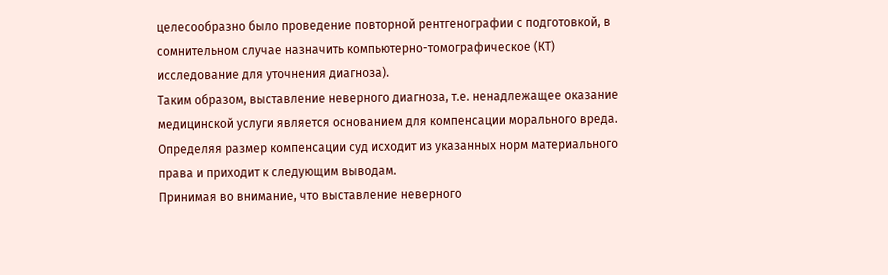целесообразно было проведение повторной рентгенографии с подготовкой, в сомнительном случае назначить компьютерно-томографическое (КТ) исследование для уточнения диагноза).
Таким образом, выставление неверного диагноза, т.е. ненадлежащее оказание медицинской услуги является основанием для компенсации морального вреда.
Определяя размер компенсации суд исходит из указанных норм материального права и приходит к следующим выводам.
Принимая во внимание, что выставление неверного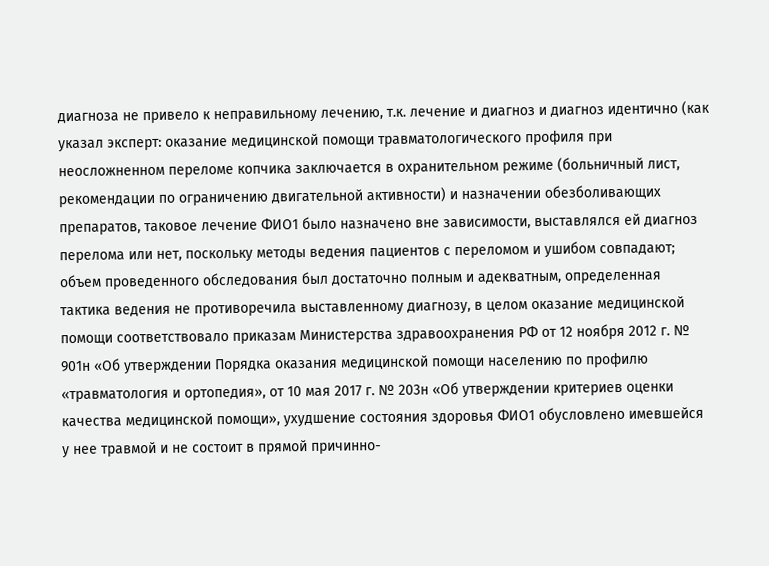диагноза не привело к неправильному лечению, т.к. лечение и диагноз и диагноз идентично (как указал эксперт: оказание медицинской помощи травматологического профиля при неосложненном переломе копчика заключается в охранительном режиме (больничный лист, рекомендации по ограничению двигательной активности) и назначении обезболивающих препаратов, таковое лечение ФИО1 было назначено вне зависимости, выставлялся ей диагноз перелома или нет, поскольку методы ведения пациентов с переломом и ушибом совпадают; объем проведенного обследования был достаточно полным и адекватным, определенная тактика ведения не противоречила выставленному диагнозу, в целом оказание медицинской помощи соответствовало приказам Министерства здравоохранения РФ от 12 ноября 2012 г. № 901н «Об утверждении Порядка оказания медицинской помощи населению по профилю «травматология и ортопедия», от 10 мая 2017 г. № 203н «Об утверждении критериев оценки качества медицинской помощи», ухудшение состояния здоровья ФИО1 обусловлено имевшейся у нее травмой и не состоит в прямой причинно-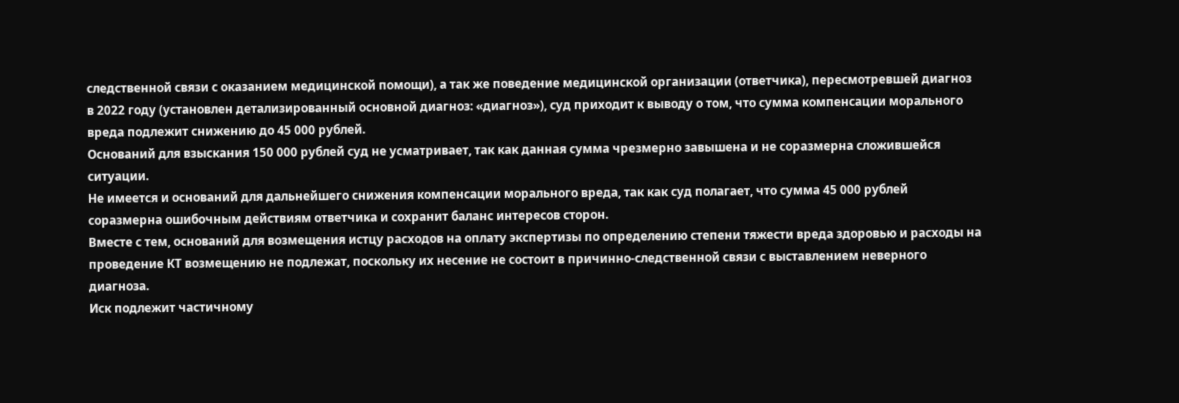следственной связи с оказанием медицинской помощи), а так же поведение медицинской организации (ответчика), пересмотревшей диагноз в 2022 году (установлен детализированный основной диагноз: «диагноз»), суд приходит к выводу о том, что сумма компенсации морального вреда подлежит снижению до 45 000 рублей.
Оснований для взыскания 150 000 рублей суд не усматривает, так как данная сумма чрезмерно завышена и не соразмерна сложившейся ситуации.
Не имеется и оснований для дальнейшего снижения компенсации морального вреда, так как суд полагает, что сумма 45 000 рублей соразмерна ошибочным действиям ответчика и сохранит баланс интересов сторон.
Вместе с тем, оснований для возмещения истцу расходов на оплату экспертизы по определению степени тяжести вреда здоровью и расходы на проведение КТ возмещению не подлежат, поскольку их несение не состоит в причинно-следственной связи с выставлением неверного диагноза.
Иск подлежит частичному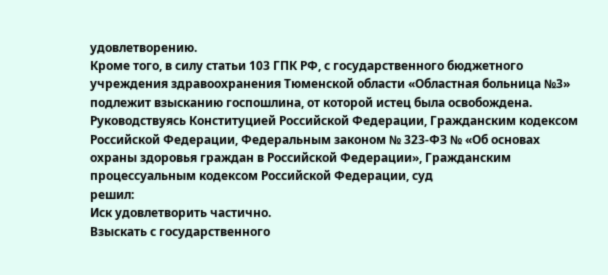удовлетворению.
Кроме того, в силу статьи 103 ГПК РФ, с государственного бюджетного учреждения здравоохранения Тюменской области «Областная больница №3» подлежит взысканию госпошлина, от которой истец была освобождена.
Руководствуясь Конституцией Российской Федерации, Гражданским кодексом Российской Федерации, Федеральным законом № 323-ФЗ № «Об основах охраны здоровья граждан в Российской Федерации», Гражданским процессуальным кодексом Российской Федерации, суд
решил:
Иск удовлетворить частично.
Взыскать с государственного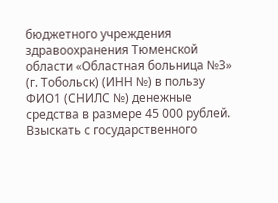бюджетного учреждения здравоохранения Тюменской области «Областная больница №3» (г. Тобольск) (ИНН №) в пользу ФИО1 (СНИЛС №) денежные средства в размере 45 000 рублей.
Взыскать с государственного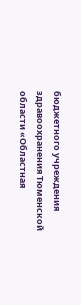бюджетного учреждения здравоохранения Тюменской области «Областная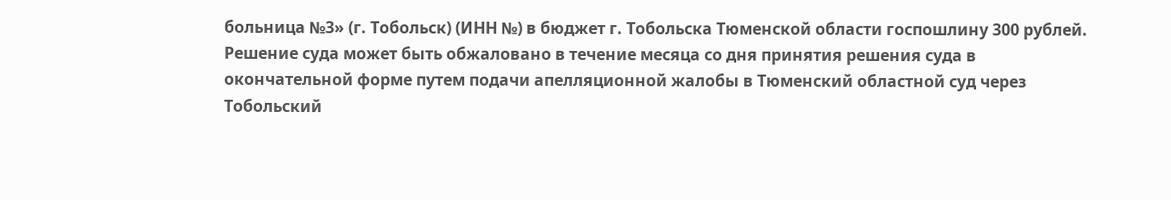больница №3» (г. Тобольск) (ИНН №) в бюджет г. Тобольска Тюменской области госпошлину 300 рублей.
Решение суда может быть обжаловано в течение месяца со дня принятия решения суда в окончательной форме путем подачи апелляционной жалобы в Тюменский областной суд через Тобольский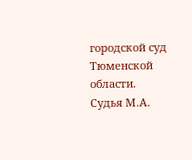городской суд Тюменской области.
Судья М.А.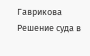Гаврикова
Решение суда в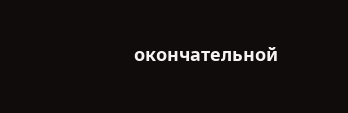окончательной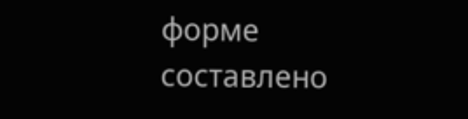форме составлено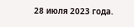28 июля 2023 года.